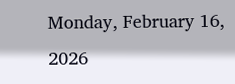Monday, February 16, 2026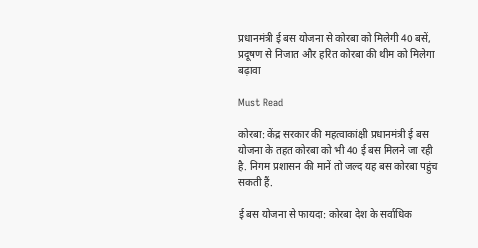प्रधानमंत्री ई बस योजना से कोरबा को मिलेगी 40 बसें, प्रदूषण से निजात और हरित कोरबा की थीम को मिलेगा बढ़ावा

Must Read

कोरबा: केंद्र सरकार की महत्वाकांक्षी प्रधानमंत्री ई बस योजना के तहत कोरबा को भी 40 ई बस मिलने जा रही है. निगम प्रशासन की मानें तो जल्द यह बस कोरबा पहुंच सकती हैं.

ई बस योजना से फायदा: कोरबा देश के सर्वाधिक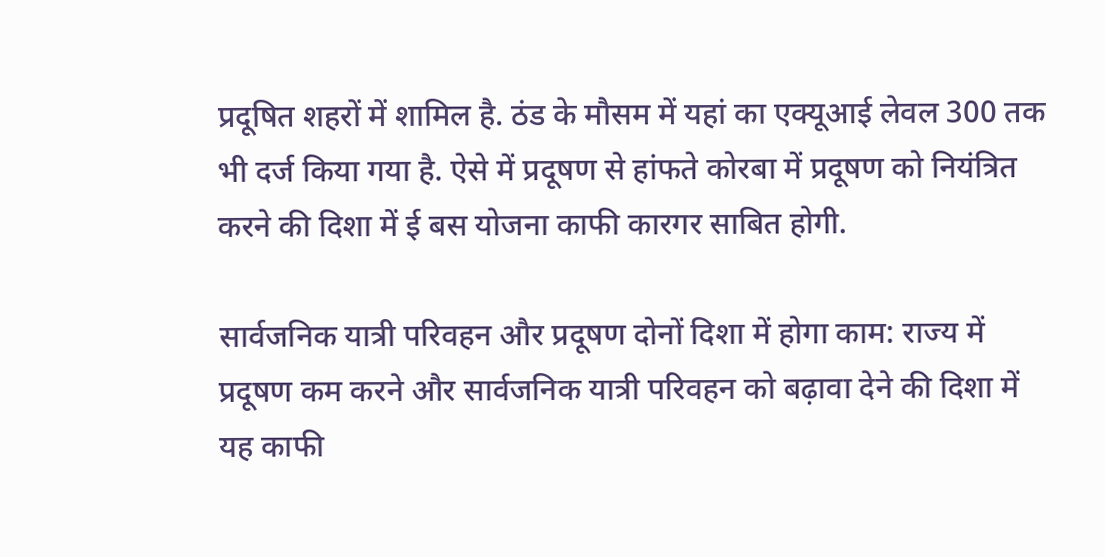प्रदूषित शहरों में शामिल है. ठंड के मौसम में यहां का एक्यूआई लेवल 300 तक भी दर्ज किया गया है. ऐसे में प्रदूषण से हांफते कोरबा में प्रदूषण को नियंत्रित करने की दिशा में ई बस योजना काफी कारगर साबित होगी.

सार्वजनिक यात्री परिवहन और प्रदूषण दोनों दिशा में होगा काम: राज्य में प्रदूषण कम करने और सार्वजनिक यात्री परिवहन को बढ़ावा देने की दिशा में यह काफी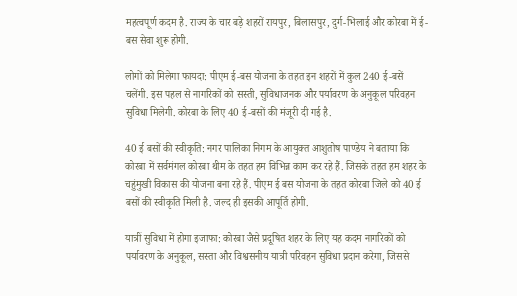महत्वपूर्ण कदम है. राज्य के चार बड़े शहरों रायपुर, बिलासपुर, दुर्ग-भिलाई और कोरबा में ई-बस सेवा शुरू होगी.

लोगों को मिलेगा फायदा: पीएम ई-बस योजना के तहत इन शहरों में कुल 240 ई-बसें चलेंगी. इस पहल से नागरिकों को सस्ती, सुविधाजनक और पर्यावरण के अनुकूल परिवहन सुविधा मिलेगी. कोरबा के लिए 40 ई-बसों की मंजूरी दी गई है.

40 ई बसों की स्वीकृति: नगर पालिका निगम के आयुक्त आशुतोष पाण्डेय ने बताया कि कोरबा में सर्वमंगल कोरबा थीम के तहत हम विभिन्न काम कर रहे हैं. जिसके तहत हम शहर के चहुंमुखी विकास की योजना बना रहे हैं. पीएम ई बस योजना के तहत कोरबा जिले को 40 ई बसों की स्वीकृति मिली है. जल्द ही इसकी आपूर्ति होगी.

यात्रीं सुविधा में होगा इजाफा: कोरबा जैसे प्रदूषित शहर के लिए यह कदम नागरिकों को पर्यावरण के अनुकूल, सस्ता और विश्वसनीय यात्री परिवहन सुविधा प्रदान करेगा, जिससे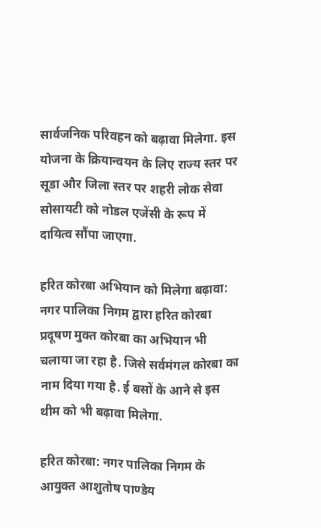सार्वजनिक परिवहन को बढ़ावा मिलेगा. इस योजना के क्रियान्वयन के लिए राज्य स्तर पर सूडा और जिला स्तर पर शहरी लोक सेवा सोसायटी को नोडल एजेंसी के रूप में दायित्व सौंपा जाएगा.

हरित कोरबा अभियान को मिलेगा बढ़ावा: नगर पालिका निगम द्वारा हरित कोरबा प्रदूषण मुक्त कोरबा का अभियान भी चलाया जा रहा है. जिसे सर्वमंगल कोरबा का नाम दिया गया है. ई बसों के आने से इस थीम को भी बढ़ावा मिलेगा.

हरित कोरबा: नगर पालिका निगम के आयुक्त आशुतोष पाण्डेय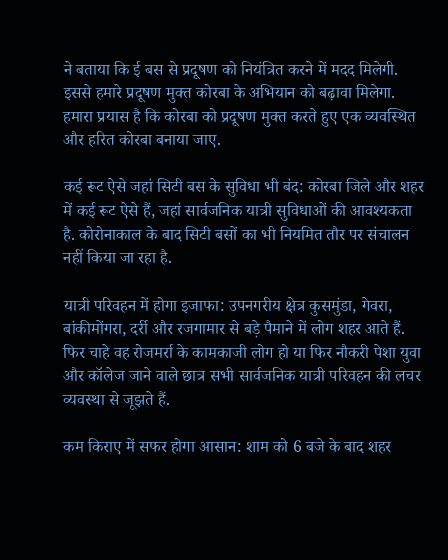ने बताया कि ई बस से प्रदूषण को नियंत्रित करने में मदद मिलेगी. इससे हमारे प्रदूषण मुक्त कोरबा के अभियान को बढ़ावा मिलेगा. हमारा प्रयास है कि कोरबा को प्रदूषण मुक्त करते हुए एक व्यवस्थित और हरित कोरबा बनाया जाए.

कई रूट ऐसे जहां सिटी बस के सुविधा भी बंद: कोरबा जिले और शहर में कई रूट ऐसे हैं, जहां सार्वजनिक यात्री सुविधाओं की आवश्यकता है. कोरोनाकाल के बाद सिटी बसों का भी नियमित तौर पर संचालन नहीं किया जा रहा है.

यात्री परिवहन में होगा इजाफा: उपनगरीय क्षेत्र कुसमुंडा, गेवरा, बांकीमोंगरा, दर्री और रजगामार से बड़े पैमाने में लोग शहर आते हैं. फिर चाहे वह रोजमर्रा के कामकाजी लोग हो या फिर नौकरी पेशा युवा और कॉलेज जाने वाले छात्र सभी सार्वजनिक यात्री परिवहन की लचर व्यवस्था से जूझते हैं.

कम किराए में सफर होगा आसान: शाम को 6 बजे के बाद शहर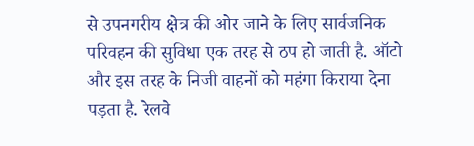से उपनगरीय क्षेत्र की ओर जाने के लिए सार्वजनिक परिवहन की सुविधा एक तरह से ठप हो जाती है. ऑटो और इस तरह के निजी वाहनों को महंगा किराया देना पड़ता है. रेलवे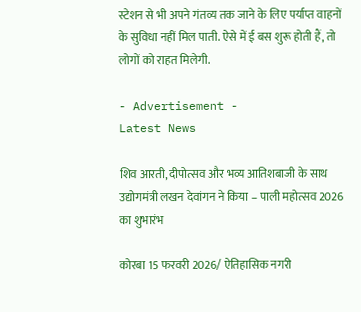स्टेशन से भी अपने गंतव्य तक जाने के लिए पर्याप्त वाहनों के सुविधा नहीं मिल पाती. ऐसे में ई बस शुरू होती हैं, तो लोगों को राहत मिलेगी.

- Advertisement -
Latest News

शिव आरती, दीपोत्सव और भव्य आतिशबाजी के साथ उद्योगमंत्री लखन देवांगन ने किया – पाली महोत्सव 2026 का शुभारंभ

कोरबा 15 फरवरी 2026/ ऐतिहासिक नगरी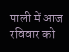पाली में आज रविवार को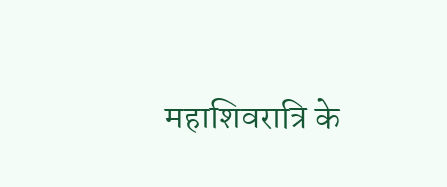महाशिवरात्रि के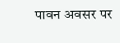पावन अवसर पर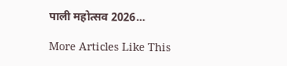पाली महोत्सव 2026...

More Articles Like This